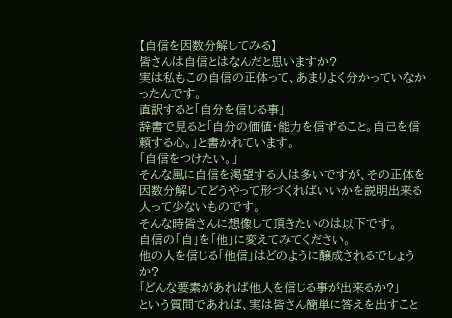【自信を因数分解してみる】
皆さんは自信とはなんだと思いますか?
実は私もこの自信の正体って、あまりよく分かっていなかったんです。
直訳すると「自分を信じる事」
辞書で見ると「自分の価値・能力を信ずること。自己を信頼する心。」と書かれています。
「自信をつけたい。」
そんな風に自信を渇望する人は多いですが、その正体を因数分解してどうやって形づくればいいかを説明出来る人って少ないものです。
そんな時皆さんに想像して頂きたいのは以下です。
自信の「自」を「他」に変えてみてください。
他の人を信じる「他信」はどのように醸成されるでしょうか?
「どんな要素があれば他人を信じる事が出来るか?」
という質問であれば、実は皆さん簡単に答えを出すこと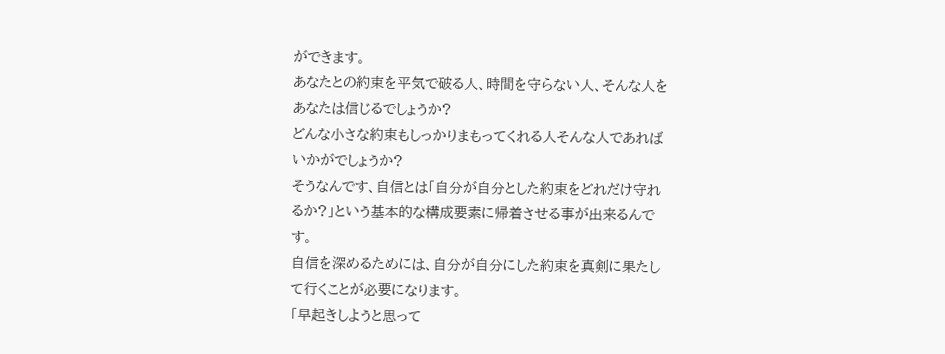ができます。
あなたとの約束を平気で破る人、時間を守らない人、そんな人をあなたは信じるでしょうか?
どんな小さな約束もしっかりまもってくれる人そんな人であればいかがでしょうか?
そうなんです、自信とは「自分が自分とした約束をどれだけ守れるか?」という基本的な構成要素に帰着させる事が出来るんです。
自信を深めるためには、自分が自分にした約束を真剣に果たして行くことが必要になります。
「早起きしようと思って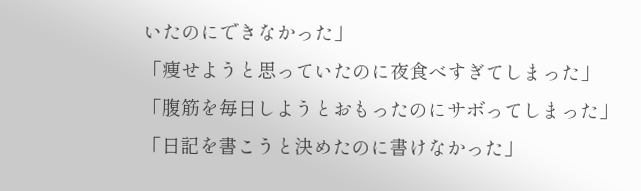いたのにできなかった」
「痩せようと思っていたのに夜食べすぎてしまった」
「腹筋を毎日しようとおもったのにサボってしまった」
「日記を書こうと決めたのに書けなかった」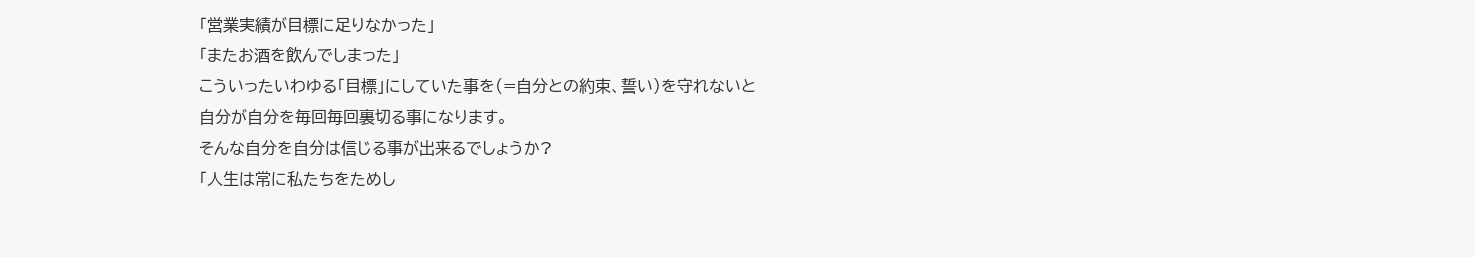「営業実績が目標に足りなかった」
「またお酒を飲んでしまった」
こういったいわゆる「目標」にしていた事を(=自分との約束、誓い)を守れないと
自分が自分を毎回毎回裏切る事になります。
そんな自分を自分は信じる事が出来るでしょうか?
「人生は常に私たちをためし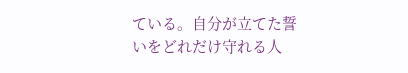ている。自分が立てた誓いをどれだけ守れる人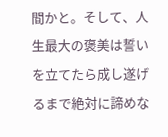間かと。そして、人生最大の褒美は誓いを立てたら成し遂げるまで絶対に諦めな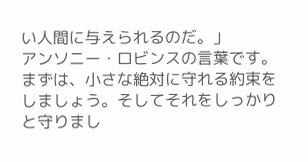い人間に与えられるのだ。」
アンソニー・ロビンスの言葉です。
まずは、小さな絶対に守れる約束をしましょう。そしてそれをしっかりと守りまし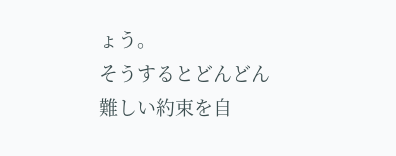ょう。
そうするとどんどん難しい約束を自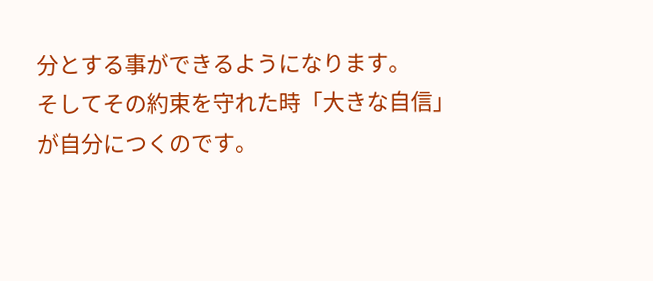分とする事ができるようになります。
そしてその約束を守れた時「大きな自信」が自分につくのです。